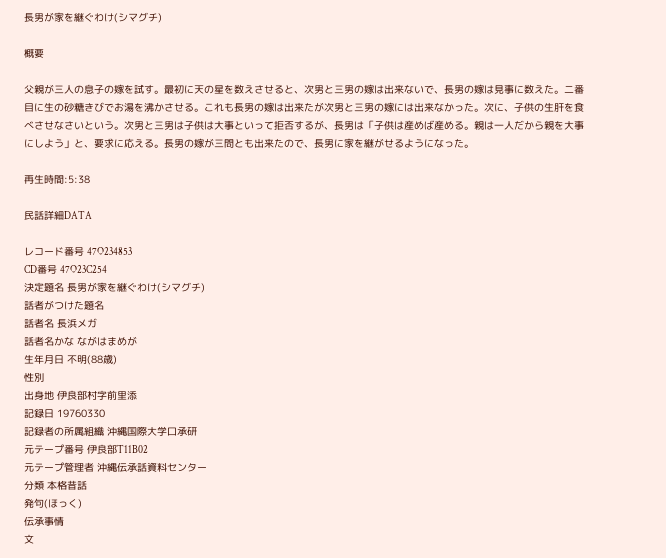長男が家を継ぐわけ(シマグチ)

概要

父親が三人の息子の嫁を試す。最初に天の星を数えさせると、次男と三男の嫁は出来ないで、長男の嫁は見事に数えた。二番目に生の砂糖きびでお湯を沸かさせる。これも長男の嫁は出来たが次男と三男の嫁には出来なかった。次に、子供の生肝を食べさせなさいという。次男と三男は子供は大事といって拒否するが、長男は「子供は産めば産める。親は一人だから親を大事にしよう」と、要求に応える。長男の嫁が三問とも出来たので、長男に家を継がせるようになった。

再生時間:5:38

民話詳細DATA

レコード番号 47O234853
CD番号 47O23C254
決定題名 長男が家を継ぐわけ(シマグチ)
話者がつけた題名
話者名 長浜メガ
話者名かな ながはまめが
生年月日 不明(88歳)
性別
出身地 伊良部村字前里添
記録日 19760330
記録者の所属組織 沖縄国際大学口承研
元テープ番号 伊良部T11B02
元テープ管理者 沖縄伝承話資料センター
分類 本格昔話
発句(ほっく)
伝承事情
文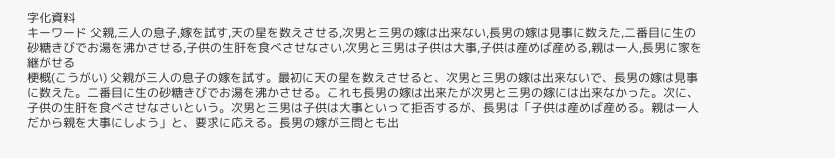字化資料
キーワード 父親,三人の息子,嫁を試す,天の星を数えさせる,次男と三男の嫁は出来ない,長男の嫁は見事に数えた,二番目に生の砂糖きびでお湯を沸かさせる,子供の生肝を食べさせなさい,次男と三男は子供は大事,子供は産めば産める,親は一人,長男に家を継がせる
梗概(こうがい) 父親が三人の息子の嫁を試す。最初に天の星を数えさせると、次男と三男の嫁は出来ないで、長男の嫁は見事に数えた。二番目に生の砂糖きびでお湯を沸かさせる。これも長男の嫁は出来たが次男と三男の嫁には出来なかった。次に、子供の生肝を食べさせなさいという。次男と三男は子供は大事といって拒否するが、長男は「子供は産めば産める。親は一人だから親を大事にしよう」と、要求に応える。長男の嫁が三問とも出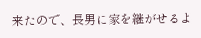来たので、長男に家を継がせるよ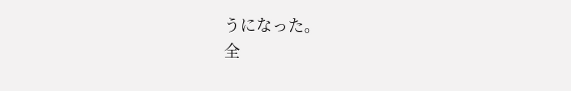うになった。
全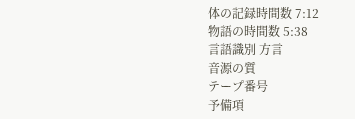体の記録時間数 7:12
物語の時間数 5:38
言語識別 方言
音源の質
テープ番号
予備項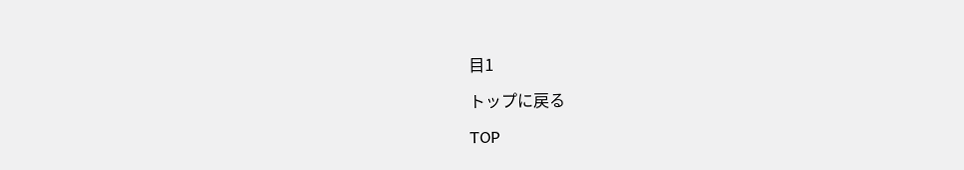目1

トップに戻る

TOP